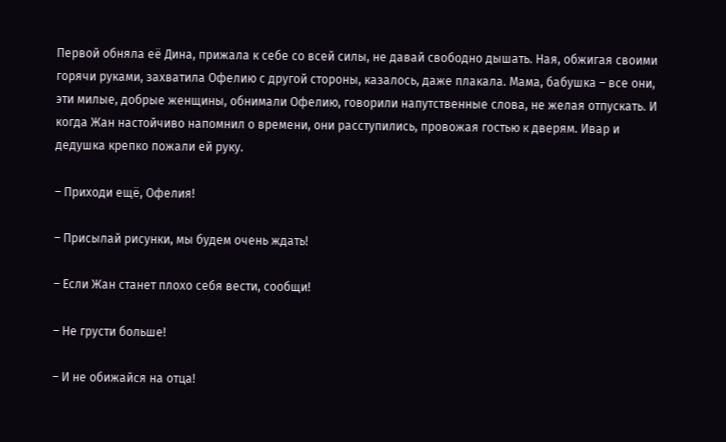Первой обняла её Дина, прижала к себе со всей силы, не давай свободно дышать. Ная, обжигая своими горячи руками, захватила Офелию с другой стороны, казалось, даже плакала. Мама, бабушка – все они, эти милые, добрые женщины, обнимали Офелию, говорили напутственные слова, не желая отпускать. И когда Жан настойчиво напомнил о времени, они расступились, провожая гостью к дверям. Ивар и дедушка крепко пожали ей руку.

– Приходи ещё, Офелия!

– Присылай рисунки, мы будем очень ждать!

– Если Жан станет плохо себя вести, сообщи!

– Не грусти больше!

– И не обижайся на отца!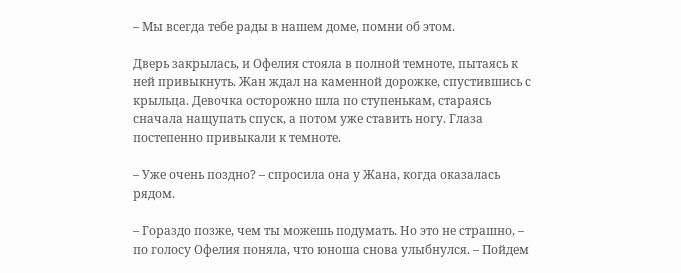– Мы всегда тебе рады в нашем доме, помни об этом.

Дверь закрылась, и Офелия стояла в полной темноте, пытаясь к ней привыкнуть. Жан ждал на каменной дорожке, спустившись с крыльца. Девочка осторожно шла по ступенькам, стараясь сначала нащупать спуск, а потом уже ставить ногу. Глаза постепенно привыкали к темноте.

– Уже очень поздно? – спросила она у Жана, когда оказалась рядом.

– Гораздо позже, чем ты можешь подумать. Но это не страшно, – по голосу Офелия поняла, что юноша снова улыбнулся. – Пойдем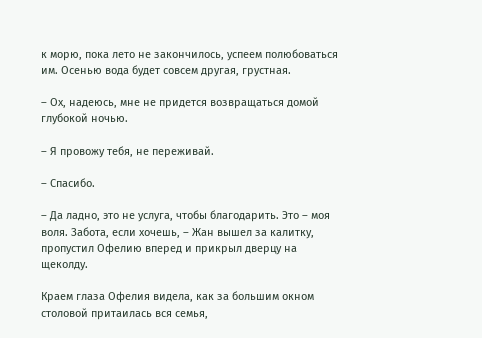к морю, пока лето не закончилось, успеем полюбоваться им. Осенью вода будет совсем другая, грустная.

– Ох, надеюсь, мне не придется возвращаться домой глубокой ночью.

– Я провожу тебя, не переживай.

– Спасибо.

– Да ладно, это не услуга, чтобы благодарить. Это – моя воля. Забота, если хочешь, – Жан вышел за калитку, пропустил Офелию вперед и прикрыл дверцу на щеколду.

Краем глаза Офелия видела, как за большим окном столовой притаилась вся семья,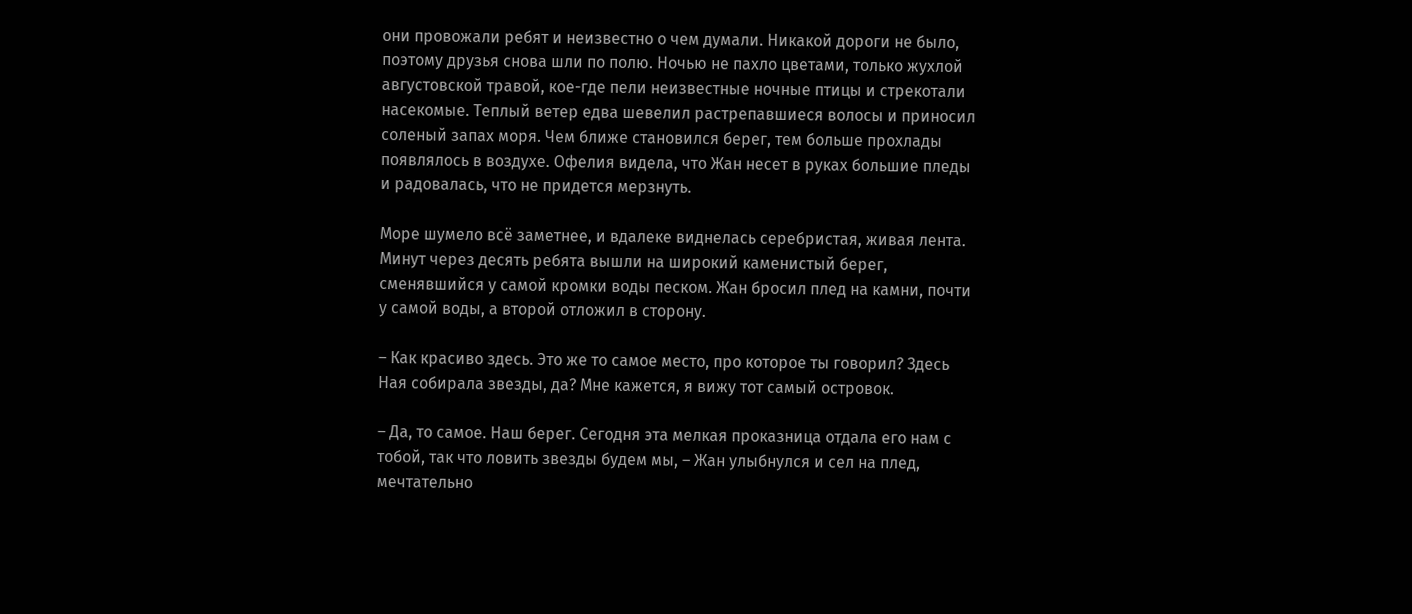они провожали ребят и неизвестно о чем думали. Никакой дороги не было, поэтому друзья снова шли по полю. Ночью не пахло цветами, только жухлой августовской травой, кое-где пели неизвестные ночные птицы и стрекотали насекомые. Теплый ветер едва шевелил растрепавшиеся волосы и приносил соленый запах моря. Чем ближе становился берег, тем больше прохлады появлялось в воздухе. Офелия видела, что Жан несет в руках большие пледы и радовалась, что не придется мерзнуть.

Море шумело всё заметнее, и вдалеке виднелась серебристая, живая лента. Минут через десять ребята вышли на широкий каменистый берег, сменявшийся у самой кромки воды песком. Жан бросил плед на камни, почти у самой воды, а второй отложил в сторону.

– Как красиво здесь. Это же то самое место, про которое ты говорил? Здесь Ная собирала звезды, да? Мне кажется, я вижу тот самый островок.

– Да, то самое. Наш берег. Сегодня эта мелкая проказница отдала его нам с тобой, так что ловить звезды будем мы, – Жан улыбнулся и сел на плед, мечтательно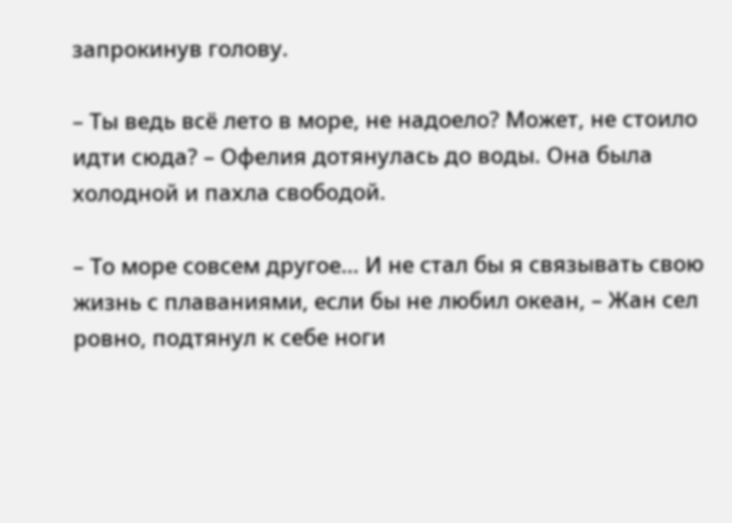запрокинув голову.

– Ты ведь всё лето в море, не надоело? Может, не стоило идти сюда? – Офелия дотянулась до воды. Она была холодной и пахла свободой.

– То море совсем другое… И не стал бы я связывать свою жизнь с плаваниями, если бы не любил океан, – Жан сел ровно, подтянул к себе ноги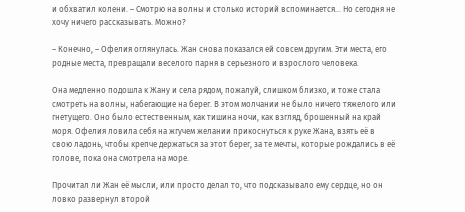и обхватил колени. – Смотрю на волны и столько историй вспоминается… Но сегодня не хочу ничего рассказывать. Можно?

– Конечно, – Офелия оглянулась. Жан снова показался ей совсем другим. Эти места, его родные места, превращали веселого парня в серьезного и взрослого человека.

Она медленно подошла к Жану и села рядом, пожалуй, слишком близко, и тоже стала смотреть на волны, набегающие на берег. В этом молчании не было ничего тяжелого или гнетущего. Оно было естественным, как тишина ночи, как взгляд, брошенный на край моря. Офелия ловила себя на жгучем желании прикоснуться к руке Жана, взять её в свою ладонь, чтобы крепче держаться за этот берег, за те мечты, которые рождались в её голове, пока она смотрела на море.

Прочитал ли Жан её мысли, или просто делал то, что подсказывало ему сердце, но он ловко развернул второй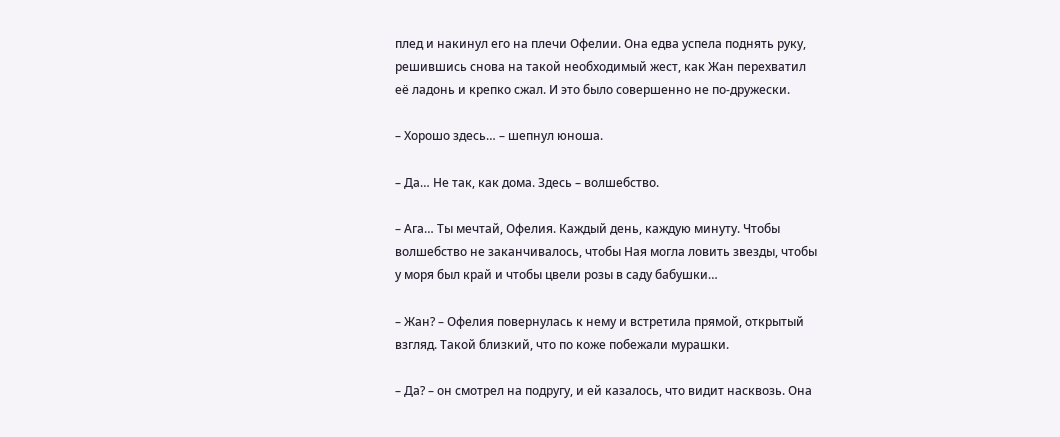плед и накинул его на плечи Офелии. Она едва успела поднять руку, решившись снова на такой необходимый жест, как Жан перехватил её ладонь и крепко сжал. И это было совершенно не по-дружески.

– Хорошо здесь… – шепнул юноша.

– Да… Не так, как дома. Здесь – волшебство.

– Ага… Ты мечтай, Офелия. Каждый день, каждую минуту. Чтобы волшебство не заканчивалось, чтобы Ная могла ловить звезды, чтобы у моря был край и чтобы цвели розы в саду бабушки…

– Жан? – Офелия повернулась к нему и встретила прямой, открытый взгляд. Такой близкий, что по коже побежали мурашки.

– Да? – он смотрел на подругу, и ей казалось, что видит насквозь. Она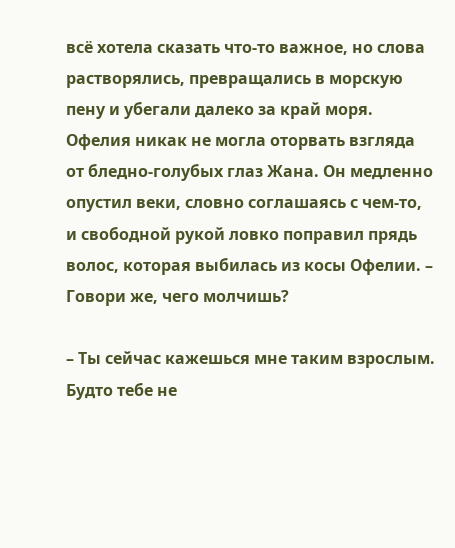всё хотела сказать что-то важное, но слова растворялись, превращались в морскую пену и убегали далеко за край моря. Офелия никак не могла оторвать взгляда от бледно-голубых глаз Жана. Он медленно опустил веки, словно соглашаясь с чем-то, и свободной рукой ловко поправил прядь волос, которая выбилась из косы Офелии. – Говори же, чего молчишь?

– Ты сейчас кажешься мне таким взрослым. Будто тебе не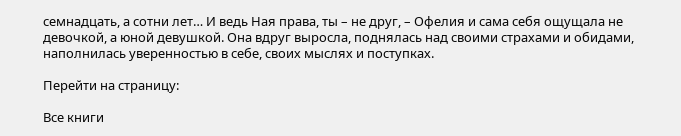семнадцать, а сотни лет… И ведь Ная права, ты – не друг, – Офелия и сама себя ощущала не девочкой, а юной девушкой. Она вдруг выросла, поднялась над своими страхами и обидами, наполнилась уверенностью в себе, своих мыслях и поступках.

Перейти на страницу:

Все книги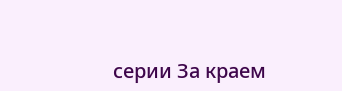серии За краем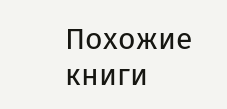Похожие книги